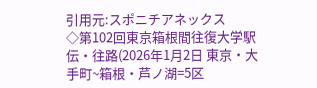引用元:スポニチアネックス
◇第102回東京箱根間往復大学駅伝・往路(2026年1月2日 東京・大手町~箱根・芦ノ湖=5区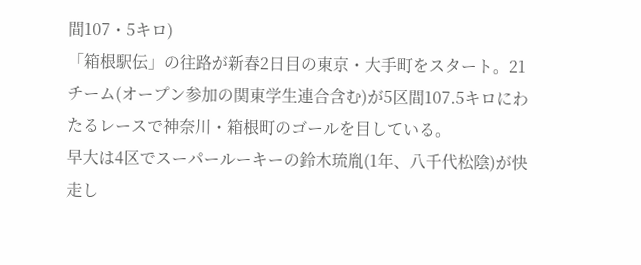間107・5キロ)
「箱根駅伝」の往路が新春2日目の東京・大手町をスタート。21チーム(オープン参加の関東学生連合含む)が5区間107.5キロにわたるレースで神奈川・箱根町のゴールを目している。
早大は4区でスーパールーキーの鈴木琉胤(1年、八千代松陰)が快走し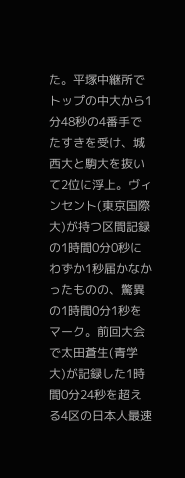た。平塚中継所でトップの中大から1分48秒の4番手でたすきを受け、城西大と駒大を抜いて2位に浮上。ヴィンセント(東京国際大)が持つ区間記録の1時間0分0秒にわずか1秒届かなかったものの、驚異の1時間0分1秒をマーク。前回大会で太田蒼生(青学大)が記録した1時間0分24秒を超える4区の日本人最速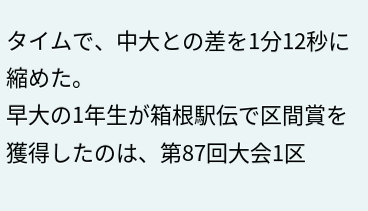タイムで、中大との差を1分12秒に縮めた。
早大の1年生が箱根駅伝で区間賞を獲得したのは、第87回大会1区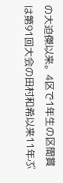の大迫傑以来。4区で1年生の区間賞は第91回大会の田村和希以来11年ぶ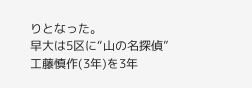りとなった。
早大は5区に“山の名探偵”工藤慎作(3年)を3年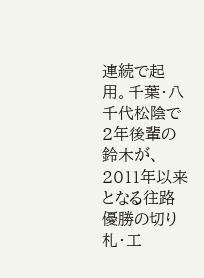連続で起用。千葉・八千代松陰で2年後輩の鈴木が、2011年以来となる往路優勝の切り札・工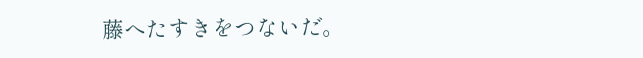藤へたすきをつないだ。